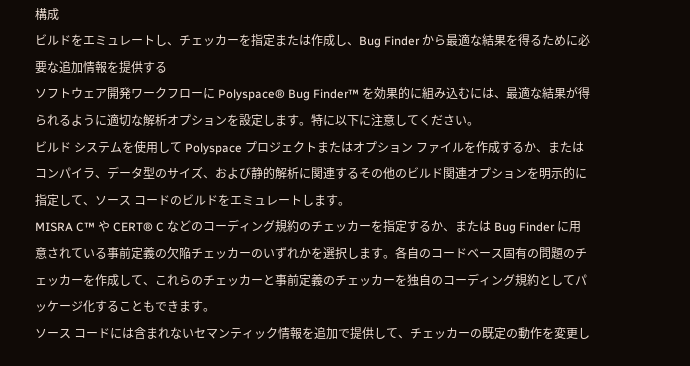構成
ビルドをエミュレートし、チェッカーを指定または作成し、Bug Finder から最適な結果を得るために必要な追加情報を提供する
ソフトウェア開発ワークフローに Polyspace® Bug Finder™ を効果的に組み込むには、最適な結果が得られるように適切な解析オプションを設定します。特に以下に注意してください。
ビルド システムを使用して Polyspace プロジェクトまたはオプション ファイルを作成するか、またはコンパイラ、データ型のサイズ、および静的解析に関連するその他のビルド関連オプションを明示的に指定して、ソース コードのビルドをエミュレートします。
MISRA C™ や CERT® C などのコーディング規約のチェッカーを指定するか、または Bug Finder に用意されている事前定義の欠陥チェッカーのいずれかを選択します。各自のコードベース固有の問題のチェッカーを作成して、これらのチェッカーと事前定義のチェッカーを独自のコーディング規約としてパッケージ化することもできます。
ソース コードには含まれないセマンティック情報を追加で提供して、チェッカーの既定の動作を変更し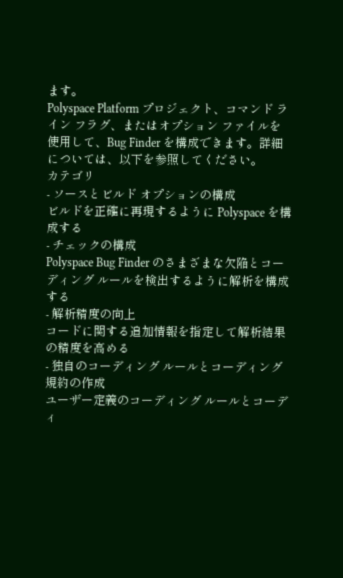ます。
Polyspace Platform プロジェクト、コマンド ライン フラグ、またはオプション ファイルを使用して、Bug Finder を構成できます。詳細については、以下を参照してください。
カテゴリ
- ソースとビルド オプションの構成
ビルドを正確に再現するように Polyspace を構成する
- チェックの構成
Polyspace Bug Finder のさまざまな欠陥とコーディング ルールを検出するように解析を構成する
- 解析精度の向上
コードに関する追加情報を指定して解析結果の精度を高める
- 独自のコーディング ルールとコーディング規約の作成
ユーザー定義のコーディング ルールとコーディ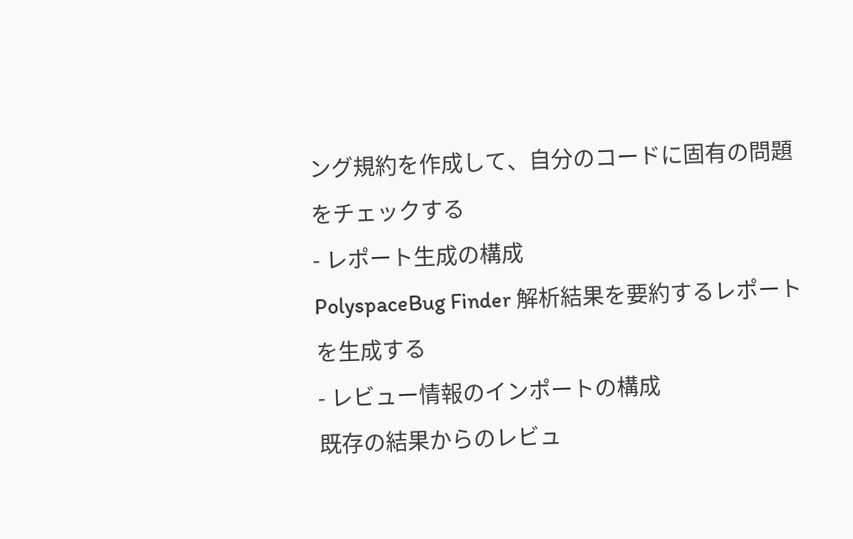ング規約を作成して、自分のコードに固有の問題をチェックする
- レポート生成の構成
PolyspaceBug Finder 解析結果を要約するレポートを生成する
- レビュー情報のインポートの構成
既存の結果からのレビュ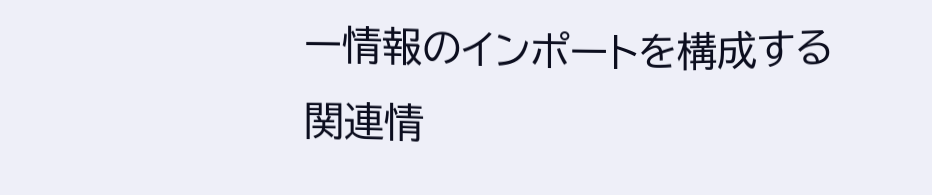ー情報のインポートを構成する
関連情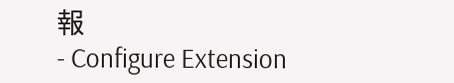報
- Configure Extension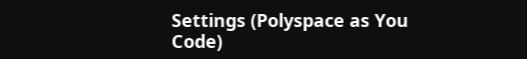Settings (Polyspace as You Code)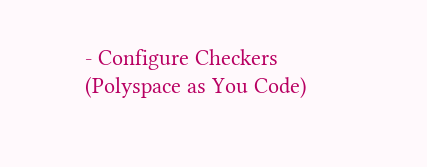- Configure Checkers (Polyspace as You Code)